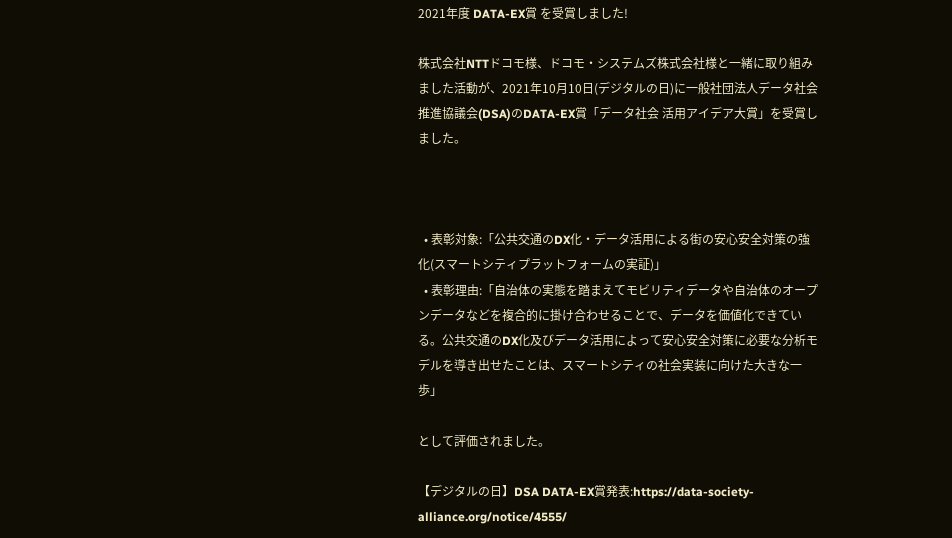2021年度 DATA-EX賞 を受賞しました!

株式会社NTTドコモ様、ドコモ・システムズ株式会社様と一緒に取り組みました活動が、2021年10月10日(デジタルの日)に一般社団法人データ社会推進協議会(DSA)のDATA-EX賞「データ社会 活用アイデア大賞」を受賞しました。



  • 表彰対象:「公共交通のDX化・データ活用による街の安心安全対策の強化(スマートシティプラットフォームの実証)」
  • 表彰理由:「自治体の実態を踏まえてモビリティデータや自治体のオープンデータなどを複合的に掛け合わせることで、データを価値化できている。公共交通のDX化及びデータ活用によって安心安全対策に必要な分析モデルを導き出せたことは、スマートシティの社会実装に向けた大きな一歩」

として評価されました。

【デジタルの日】DSA DATA-EX賞発表:https://data-society-alliance.org/notice/4555/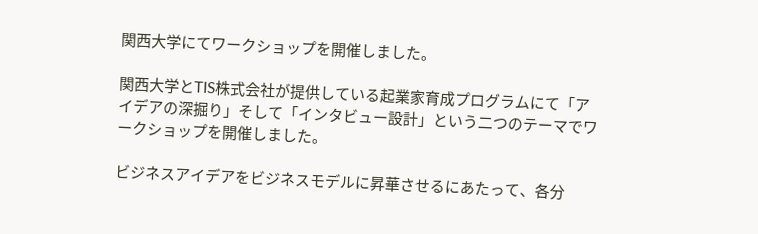関西大学にてワークショップを開催しました。

関西大学とTIS株式会社が提供している起業家育成プログラムにて「アイデアの深掘り」そして「インタビュー設計」という二つのテーマでワークショップを開催しました。

ビジネスアイデアをビジネスモデルに昇華させるにあたって、各分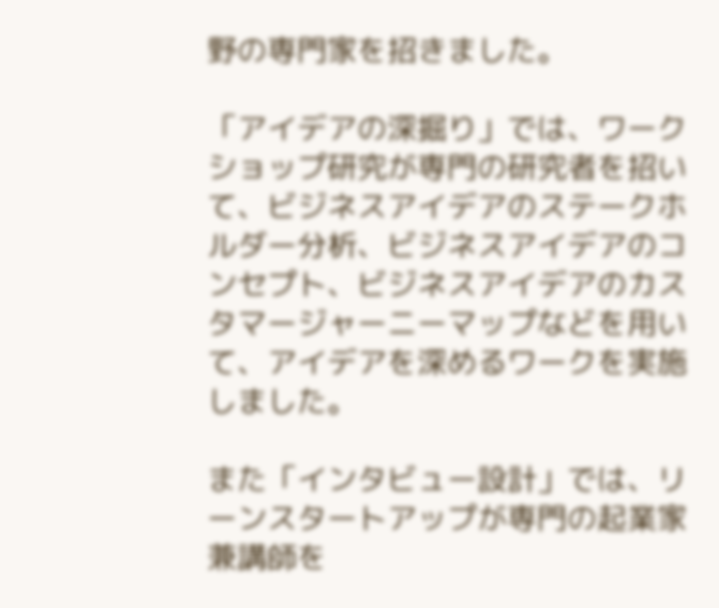野の専門家を招きました。

「アイデアの深掘り」では、ワークショップ研究が専門の研究者を招いて、ビジネスアイデアのステークホルダー分析、ビジネスアイデアのコンセプト、ビジネスアイデアのカスタマージャーニーマップなどを用いて、アイデアを深めるワークを実施しました。

また「インタビュー設計」では、リーンスタートアップが専門の起業家兼講師を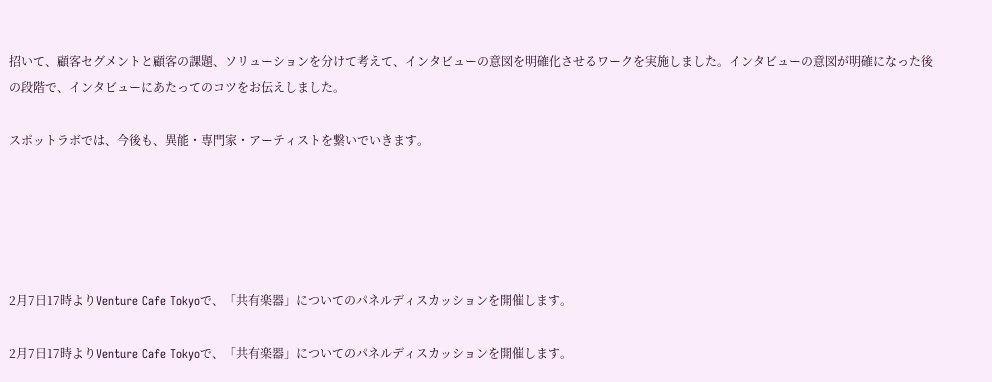招いて、顧客セグメントと顧客の課題、ソリューションを分けて考えて、インタビューの意図を明確化させるワークを実施しました。インタビューの意図が明確になった後の段階で、インタビューにあたってのコツをお伝えしました。

スポットラボでは、今後も、異能・専門家・アーティストを繋いでいきます。





2月7日17時よりVenture Cafe Tokyoで、「共有楽器」についてのパネルディスカッションを開催します。

2月7日17時よりVenture Cafe Tokyoで、「共有楽器」についてのパネルディスカッションを開催します。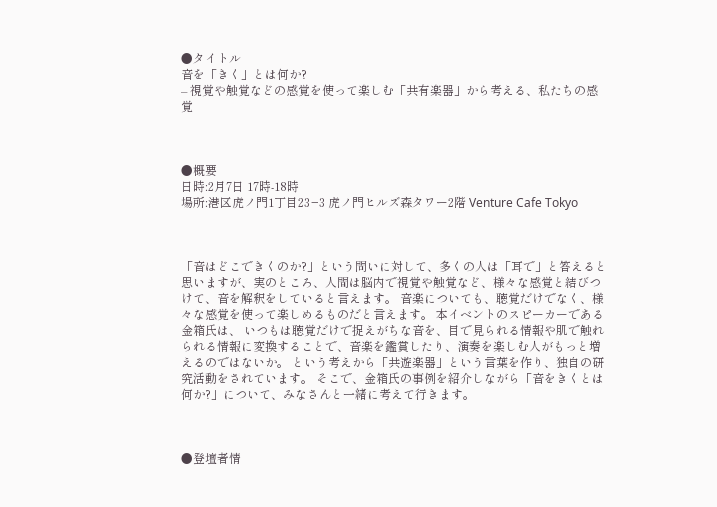●タイトル
音を「きく」とは何か?
– 視覚や触覚などの感覚を使って楽しむ「共有楽器」から考える、私たちの感覚



●概要
日時:2月7日 17時-18時
場所:港区虎ノ門1丁目23−3 虎ノ門ヒルズ森タワー2階 Venture Cafe Tokyo



「音はどこできくのか?」という問いに対して、多くの人は「耳で」と答えると思いますが、実のところ、人間は脳内で視覚や触覚など、様々な感覚と結びつけて、音を解釈をしていると言えます。 音楽についても、聴覚だけでなく、様々な感覚を使って楽しめるものだと言えます。 本イベントのスピーカーである金箱氏は、 いつもは聴覚だけで捉えがちな音を、目で見られる情報や肌で触れられる情報に変換することで、音楽を鑑賞したり、演奏を楽しむ人がもっと増えるのではないか。 という考えから「共遊楽器」という言葉を作り、独自の研究活動をされています。 そこで、金箱氏の事例を紹介しながら「音をきくとは何か?」について、みなさんと一緒に考えて行きます。



●登壇者情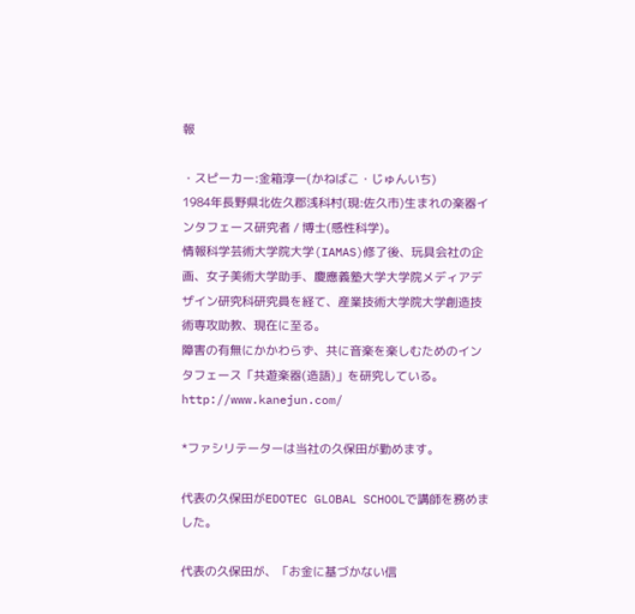報

・スピーカー:金箱淳一(かねばこ・じゅんいち)
1984年長野県北佐久郡浅科村(現:佐久市)生まれの楽器インタフェース研究者 / 博士(感性科学)。
情報科学芸術大学院大学(IAMAS)修了後、玩具会社の企画、女子美術大学助手、慶應義塾大学大学院メディアデザイン研究科研究員を経て、産業技術大学院大学創造技術専攻助教、現在に至る。
障害の有無にかかわらず、共に音楽を楽しむためのインタフェース「共遊楽器(造語)」を研究している。
http://www.kanejun.com/

*ファシリテーターは当社の久保田が勤めます。

代表の久保田がEDOTEC GLOBAL SCHOOLで講師を務めました。

代表の久保田が、「お金に基づかない信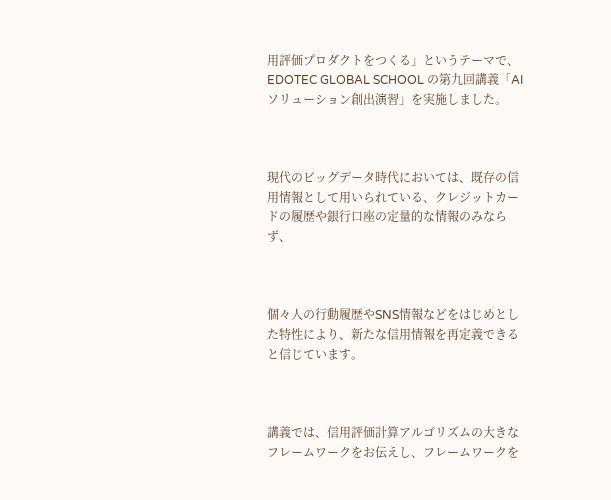用評価プロダクトをつくる」というテーマで、 EDOTEC GLOBAL SCHOOL の第九回講義「AIソリューション創出演習」を実施しました。



現代のビッグデータ時代においては、既存の信用情報として用いられている、クレジットカードの履歴や銀行口座の定量的な情報のみならず、



個々人の行動履歴やSNS情報などをはじめとした特性により、新たな信用情報を再定義できると信じています。



講義では、信用評価計算アルゴリズムの大きなフレームワークをお伝えし、フレームワークを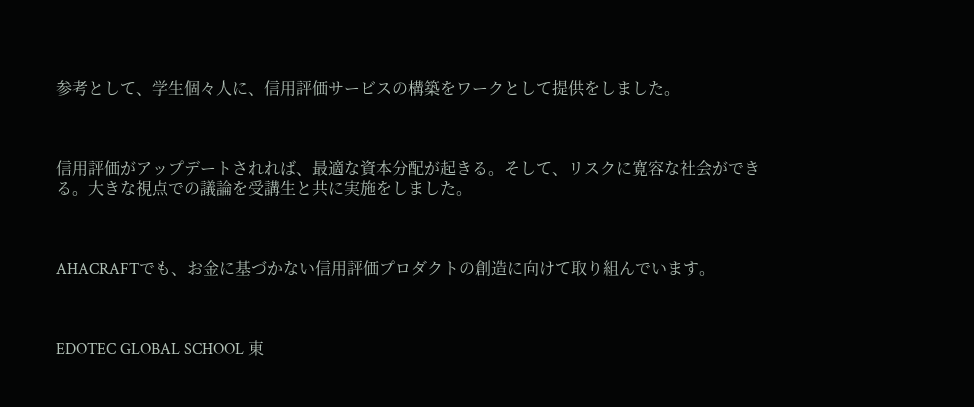参考として、学生個々人に、信用評価サービスの構築をワークとして提供をしました。



信用評価がアップデートされれば、最適な資本分配が起きる。そして、リスクに寛容な社会ができる。大きな視点での議論を受講生と共に実施をしました。



AHACRAFTでも、お金に基づかない信用評価プロダクトの創造に向けて取り組んでいます。



EDOTEC GLOBAL SCHOOL 東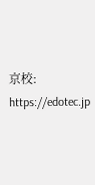京校:
https://edotec.jp